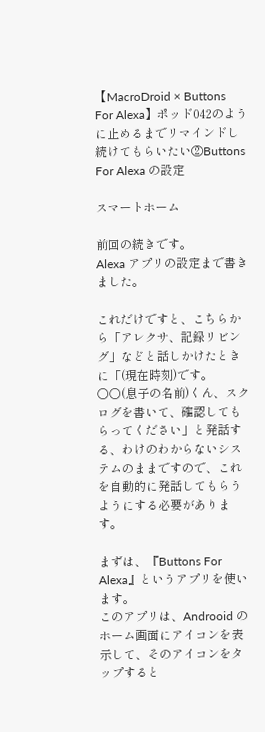【MacroDroid × Buttons For Alexa】ポッド042のように止めるまでリマインドし続けてもらいたい②Buttons For Alexa の設定

スマートホーム

前回の続きです。
Alexa アプリの設定まで書きました。

これだけですと、こちらから「アレクサ、記録リビング」などと話しかけたときに「(現在時刻)です。○○(息子の名前)くん、スクログを書いて、確認してもらってください」と発話する、わけのわからないシステムのままですので、これを自動的に発話してもらうようにする必要があります。

まずは、『Buttons For Alexa』というアプリを使います。
このアプリは、Androoid のホーム画面にアイコンを表示して、そのアイコンをタップすると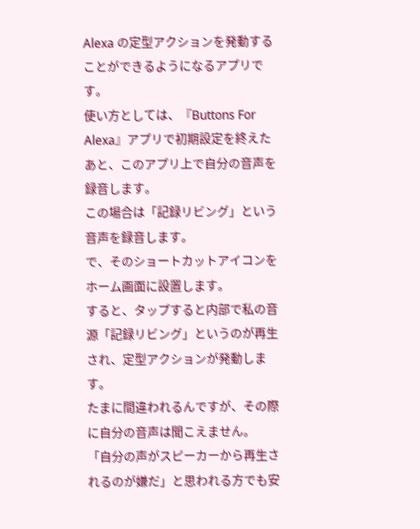Alexa の定型アクションを発動することができるようになるアプリです。
使い方としては、『Buttons For Alexa』アプリで初期設定を終えたあと、このアプリ上で自分の音声を録音します。
この場合は「記録リビング」という音声を録音します。
で、そのショートカットアイコンをホーム画面に設置します。
すると、タップすると内部で私の音源「記録リビング」というのが再生され、定型アクションが発動します。
たまに間違われるんですが、その際に自分の音声は聞こえません。
「自分の声がスピーカーから再生されるのが嫌だ」と思われる方でも安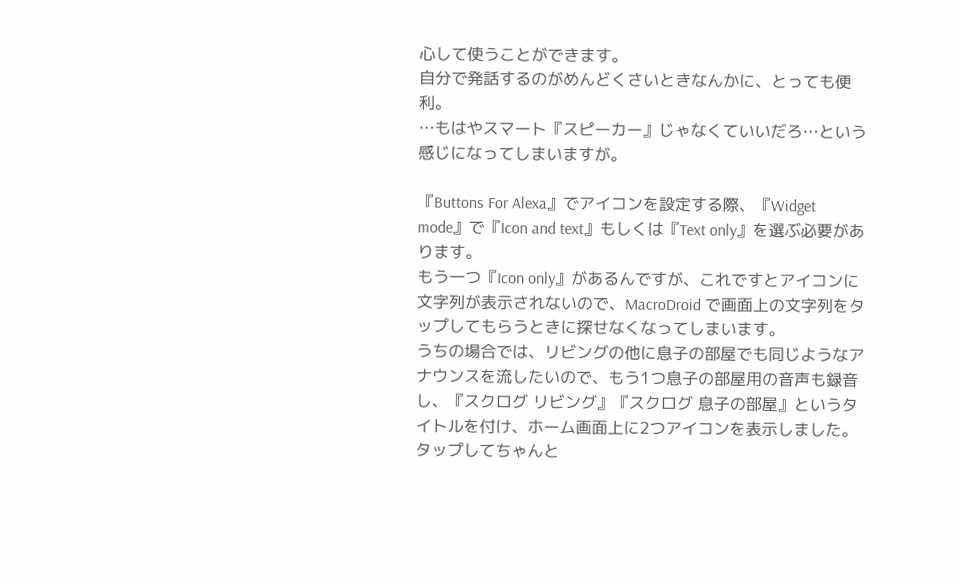心して使うことができます。
自分で発話するのがめんどくさいときなんかに、とっても便利。
…もはやスマート『スピーカー』じゃなくていいだろ…という感じになってしまいますが。

『Buttons For Alexa』でアイコンを設定する際、『Widget mode』で『Icon and text』もしくは『Text only』を選ぶ必要があります。
もう一つ『Icon only』があるんですが、これですとアイコンに文字列が表示されないので、MacroDroid で画面上の文字列をタップしてもらうときに探せなくなってしまいます。
うちの場合では、リビングの他に息子の部屋でも同じようなアナウンスを流したいので、もう1つ息子の部屋用の音声も録音し、『スクログ リビング』『スクログ 息子の部屋』というタイトルを付け、ホーム画面上に2つアイコンを表示しました。
タップしてちゃんと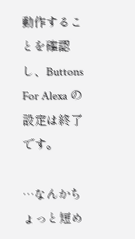動作することを確認し、Buttons For Alexa の設定は終了です。

…なんかちょっと短め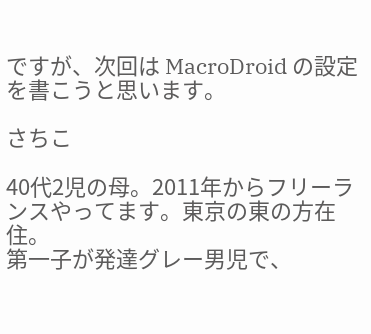ですが、次回は MacroDroid の設定を書こうと思います。

さちこ

40代2児の母。2011年からフリーランスやってます。東京の東の方在住。
第一子が発達グレー男児で、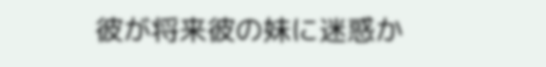彼が将来彼の妹に迷惑か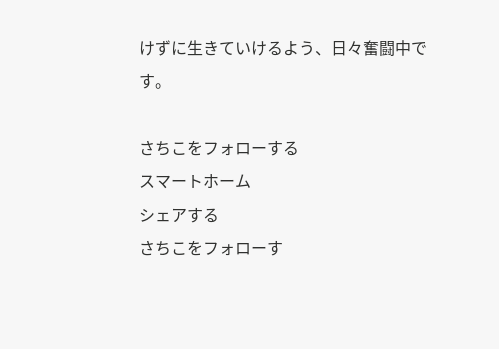けずに生きていけるよう、日々奮闘中です。

さちこをフォローする
スマートホーム
シェアする
さちこをフォローす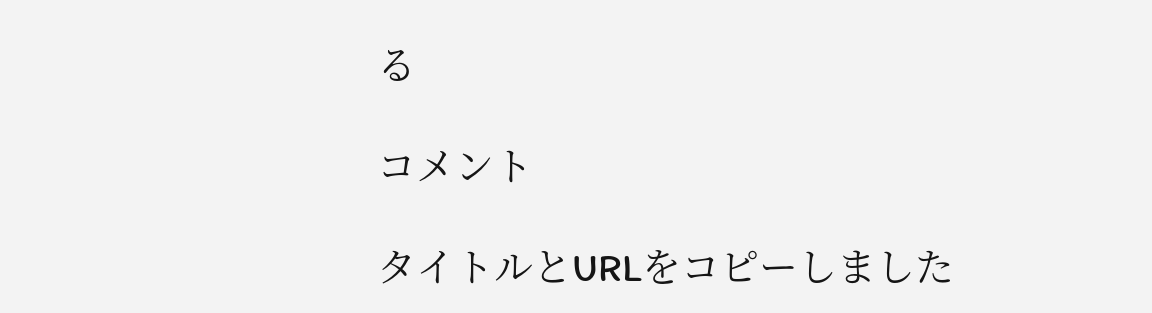る

コメント

タイトルとURLをコピーしました